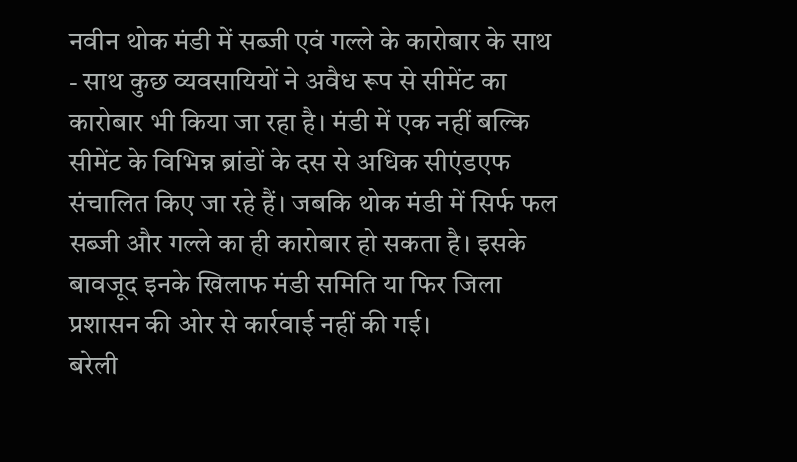नवीन थोक मंडी में सब्जी एवं गल्ले के कारोबार के साथ - साथ कुछ व्यवसायियों ने अवैध रूप से सीमेंट का कारोबार भी किया जा रहा है। मंडी में एक नहीं बल्कि सीमेंट के विभिन्न ब्रांडों के दस से अधिक सीएंडएफ संचालित किए जा रहे हैं। जबकि थोक मंडी में सिर्फ फल सब्जी और गल्ले का ही कारोबार हो सकता है। इसके बावजूद इनके खिलाफ मंडी समिति या फिर जिला प्रशासन की ओर से कार्रवाई नहीं की गई।
बरेली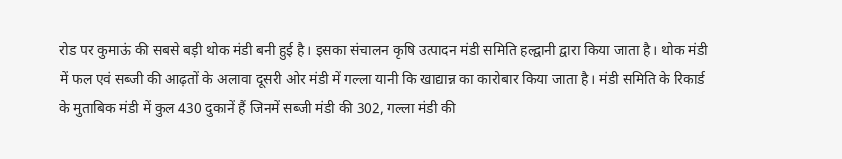रोड पर कुमाऊं की सबसे बड़ी थोक मंडी बनी हुई है। इसका संचालन कृषि उत्पादन मंडी समिति हल्द्वानी द्वारा किया जाता है। थोक मंडी में फल एवं सब्जी की आढ़तों के अलावा दूसरी ओर मंडी में गल्ला यानी कि खाद्यान्न का कारोबार किया जाता है। मंडी समिति के रिकार्ड के मुताबिक मंडी में कुल 430 दुकानें हैं जिनमें सब्जी मंडी की 302, गल्ला मंडी की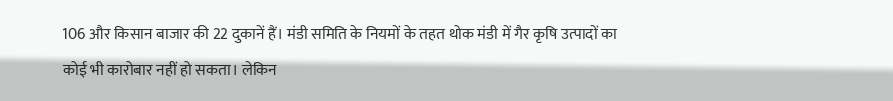106 और किसान बाजार की 22 दुकानें हैं। मंडी समिति के नियमों के तहत थोक मंडी में गैर कृषि उत्पादों का कोई भी कारोबार नहीं हो सकता। लेकिन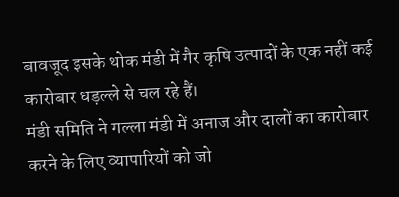बावजूद इसके थोक मंडी में गैर कृषि उत्पादों के एक नहीं कई कारोबार धड़ल्ले से चल रहे हैं।
मंडी समिति ने गल्ला मंडी में अनाज और दालों का कारोबार करने के लिए व्यापारियों को जो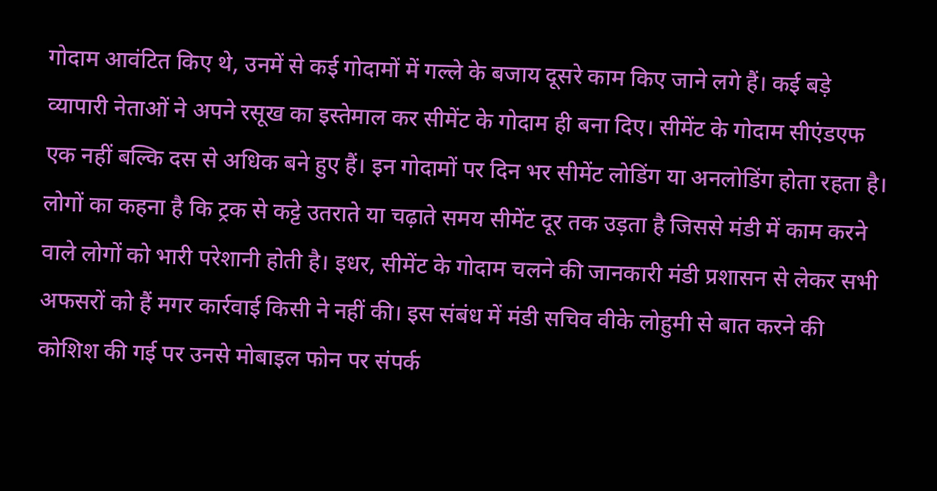गोदाम आवंटित किए थे, उनमें से कई गोदामों में गल्ले के बजाय दूसरे काम किए जाने लगे हैं। कई बड़े व्यापारी नेताओं ने अपने रसूख का इस्तेमाल कर सीमेंट के गोदाम ही बना दिए। सीमेंट के गोदाम सीएंडएफ एक नहीं बल्कि दस से अधिक बने हुए हैं। इन गोदामों पर दिन भर सीमेंट लोडिंग या अनलोडिंग होता रहता है।
लोगों का कहना है कि ट्रक से कट्टे उतराते या चढ़ाते समय सीमेंट दूर तक उड़ता है जिससे मंडी में काम करने वाले लोगों को भारी परेशानी होती है। इधर, सीमेंट के गोदाम चलने की जानकारी मंडी प्रशासन से लेकर सभी अफसरों को हैं मगर कार्रवाई किसी ने नहीं की। इस संबंध में मंडी सचिव वीके लोहुमी से बात करने की कोशिश की गई पर उनसे मोबाइल फोन पर संपर्क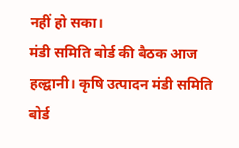नहीं हो सका।
मंडी समिति बोर्ड की बैठक आज
हल्द्वानी। कृषि उत्पादन मंडी समिति बोर्ड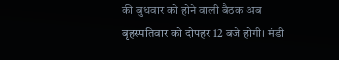की बुधवार को होने वाली बैठक अब बृहस्पतिवार को दोपहर 12 बजे होगी। मंडी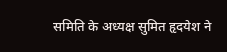समिति के अध्यक्ष सुमित हृदयेश ने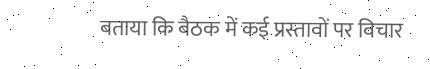बताया कि बैठक में कई प्रस्तावों पर विचार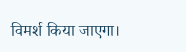विमर्श किया जाएगा।